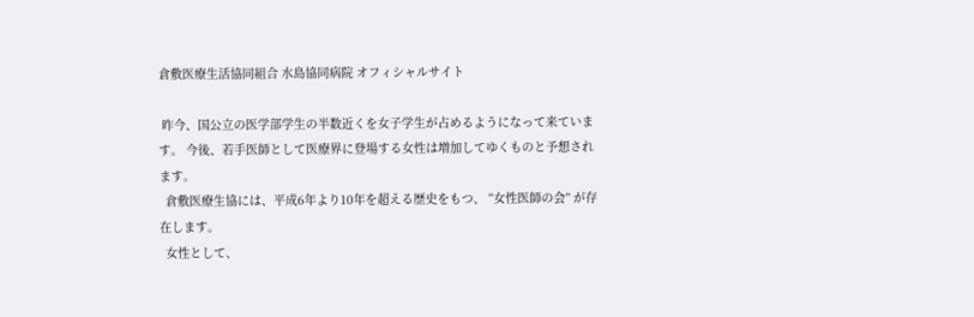倉敷医療生活協同組合 水島協同病院 オフィシャルサイト

 昨今、国公立の医学部学生の半数近くを女子学生が占めるようになって来ています。 今後、若手医師として医療界に登場する女性は増加してゆくものと予想されます。
  倉敷医療生協には、平成6年より10年を超える歴史をもつ、 “女性医師の会” が存在します。
  女性として、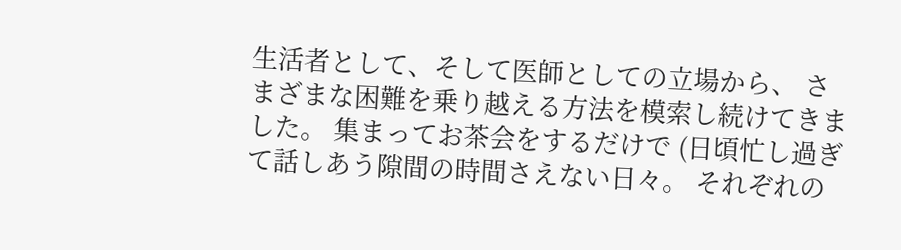生活者として、そして医師としての立場から、 さまざまな困難を乗り越える方法を模索し続けてきました。 集まってお茶会をするだけで (日頃忙し過ぎて話しあう隙間の時間さえない日々。 それぞれの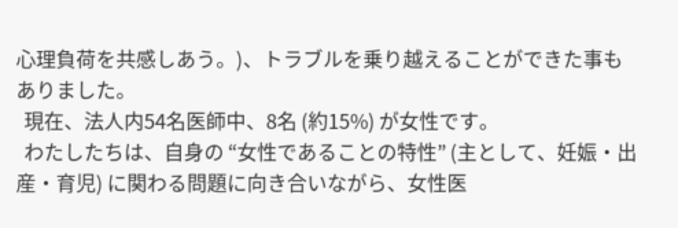心理負荷を共感しあう。)、トラブルを乗り越えることができた事もありました。
  現在、法人内54名医師中、8名 (約15%) が女性です。
  わたしたちは、自身の “女性であることの特性” (主として、妊娠・出産・育児) に関わる問題に向き合いながら、女性医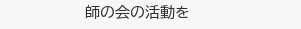師の会の活動を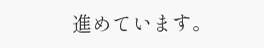進めています。